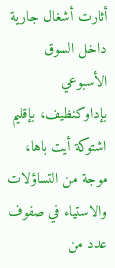أثارت أشغال جارية داخل السوق الأسبوعي بإداوكنظيف، بإقليم اشتوكة أيت باها، موجة من التساؤلات والاستياء في صفوف عدد من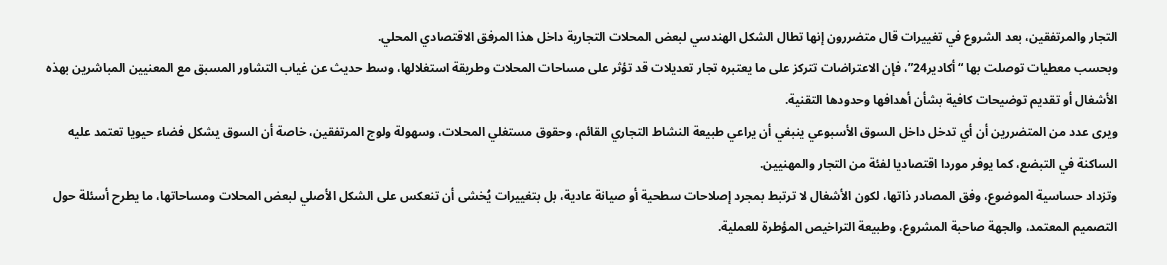التجار والمرتفقين، بعد الشروع في تغييرات قال متضررون إنها تطال الشكل الهندسي لبعض المحلات التجارية داخل هذا المرفق الاقتصادي المحلي.
وبحسب معطيات توصلت بها “أكادير24”، فإن الاعتراضات تتركز على ما يعتبره تجار تعديلات قد تؤثر على مساحات المحلات وطريقة استغلالها، وسط حديث عن غياب التشاور المسبق مع المعنيين المباشرين بهذه الأشغال أو تقديم توضيحات كافية بشأن أهدافها وحدودها التقنية.
ويرى عدد من المتضررين أن أي تدخل داخل السوق الأسبوعي ينبغي أن يراعي طبيعة النشاط التجاري القائم، وحقوق مستغلي المحلات، وسهولة ولوج المرتفقين، خاصة أن السوق يشكل فضاء حيويا تعتمد عليه الساكنة في التبضع، كما يوفر موردا اقتصاديا لفئة من التجار والمهنيين.
وتزداد حساسية الموضوع، وفق المصادر ذاتها، لكون الأشغال لا ترتبط بمجرد إصلاحات سطحية أو صيانة عادية، بل بتغييرات يُخشى أن تنعكس على الشكل الأصلي لبعض المحلات ومساحاتها، ما يطرح أسئلة حول التصميم المعتمد، والجهة صاحبة المشروع، وطبيعة التراخيص المؤطرة للعملية.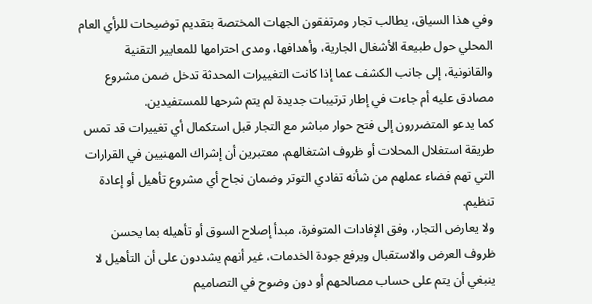وفي هذا السياق، يطالب تجار ومرتفقون الجهات المختصة بتقديم توضيحات للرأي العام المحلي حول طبيعة الأشغال الجارية، وأهدافها، ومدى احترامها للمعايير التقنية والقانونية، إلى جانب الكشف عما إذا كانت التغييرات المحدثة تدخل ضمن مشروع مصادق عليه أم جاءت في إطار ترتيبات جديدة لم يتم شرحها للمستفيدين.
كما يدعو المتضررون إلى فتح حوار مباشر مع التجار قبل استكمال أي تغييرات قد تمس طريقة استغلال المحلات أو ظروف اشتغالهم، معتبرين أن إشراك المهنيين في القرارات التي تهم فضاء عملهم من شأنه تفادي التوتر وضمان نجاح أي مشروع تأهيل أو إعادة تنظيم.
ولا يعارض التجار، وفق الإفادات المتوفرة، مبدأ إصلاح السوق أو تأهيله بما يحسن ظروف العرض والاستقبال ويرفع جودة الخدمات، غير أنهم يشددون على أن التأهيل لا ينبغي أن يتم على حساب مصالحهم أو دون وضوح في التصاميم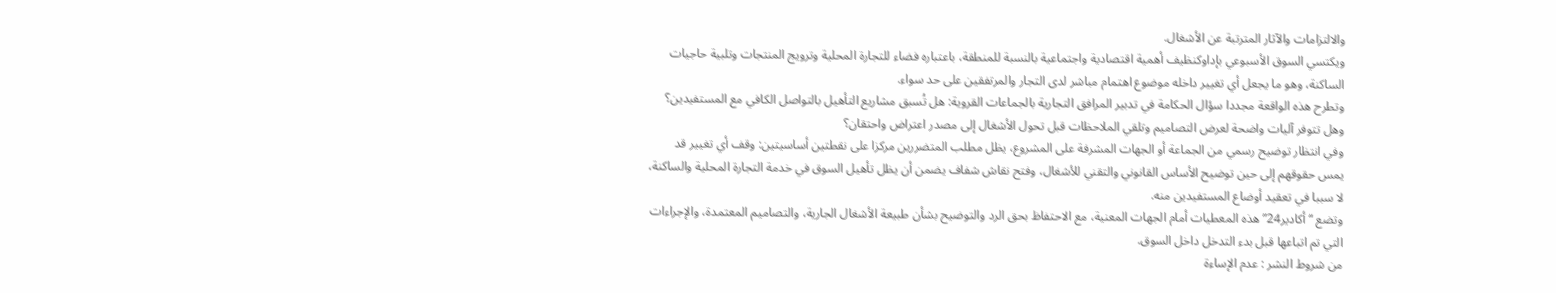والالتزامات والآثار المترتبة عن الأشغال.
ويكتسي السوق الأسبوعي بإداوكنظيف أهمية اقتصادية واجتماعية بالنسبة للمنطقة، باعتباره فضاء للتجارة المحلية وترويج المنتجات وتلبية حاجيات الساكنة، وهو ما يجعل أي تغيير داخله موضوع اهتمام مباشر لدى التجار والمرتفقين على حد سواء.
وتطرح هذه الواقعة مجددا سؤال الحكامة في تدبير المرافق التجارية بالجماعات القروية: هل تُسبق مشاريع التأهيل بالتواصل الكافي مع المستفيدين؟ وهل تتوفر آليات واضحة لعرض التصاميم وتلقي الملاحظات قبل تحول الأشغال إلى مصدر اعتراض واحتقان؟
وفي انتظار توضيح رسمي من الجماعة أو الجهات المشرفة على المشروع، يظل مطلب المتضررين مركزا على نقطتين أساسيتين: وقف أي تغيير قد يمس حقوقهم إلى حين توضيح الأساس القانوني والتقني للأشغال، وفتح نقاش شفاف يضمن أن يظل تأهيل السوق في خدمة التجارة المحلية والساكنة، لا سببا في تعقيد أوضاع المستفيدين منه.
وتضع “أكادير24” هذه المعطيات أمام الجهات المعنية، مع الاحتفاظ بحق الرد والتوضيح بشأن طبيعة الأشغال الجارية، والتصاميم المعتمدة، والإجراءات التي تم اتباعها قبل بدء التدخل داخل السوق.
من شروط النشر : عدم الإساءة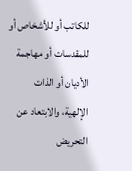للكاتب أو للأشخاص أو للمقدسات أو مهاجمة الأديان أو الذات الإلهية، والابتعاد عن التحريض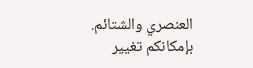العنصري والشتائم.
بإمكانكم تغيير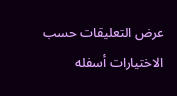عرض التعليقات حسب الاختيارات أسفله